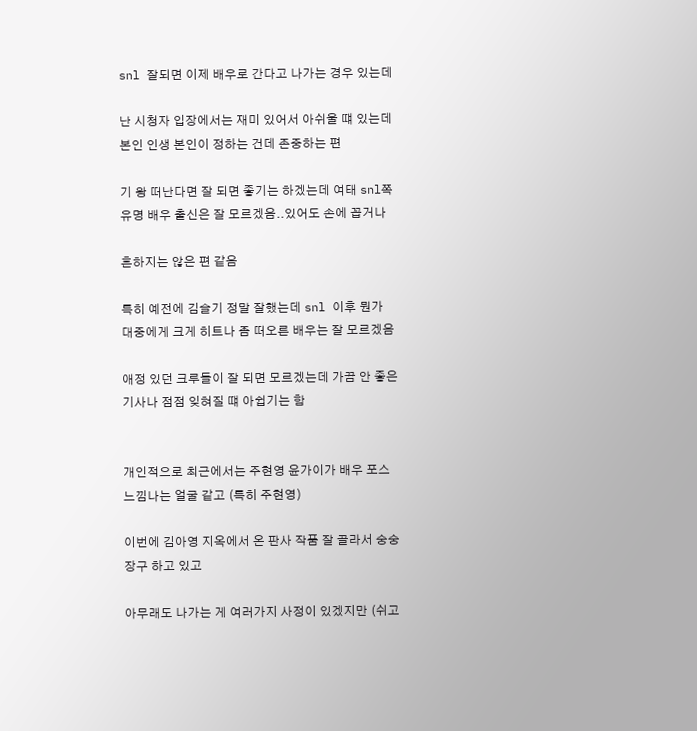snl 잘되면 이제 배우로 간다고 나가는 경우 있는데

난 시청자 입장에서는 재미 있어서 아쉬울 떄 있는데 본인 인생 본인이 정하는 건데 존중하는 편

기 왕 떠난다면 잘 되면 좋기는 하겠는데 여태 snl쪽 유명 배우 출신은 잘 모르겠음..있어도 손에 꼽거나

흔하지는 않은 편 같음

특히 예전에 김슬기 정말 잘했는데 snl 이후 뭔가 대중에게 크게 히트나 좀 떠오른 배우는 잘 모르겠음

애정 있던 크루들이 잘 되면 모르겠는데 가끔 안 좋은 기사나 점점 잊혀질 떄 아쉽기는 함


개인적으로 최근에서는 주현영 윤가이가 배우 포스 느낌나는 얼굴 같고 (특히 주현영)

이번에 김아영 지옥에서 온 판사 작품 잘 골라서 숭숭장구 하고 있고

아무래도 나가는 게 여러가지 사정이 있겠지만 (쉬고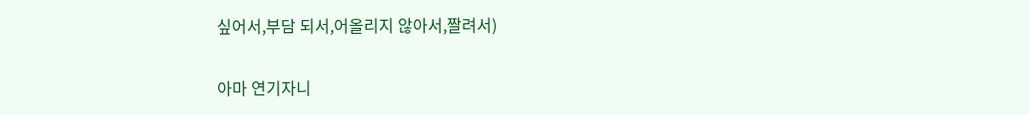싶어서,부담 되서,어올리지 않아서,짤려서)

아마 연기자니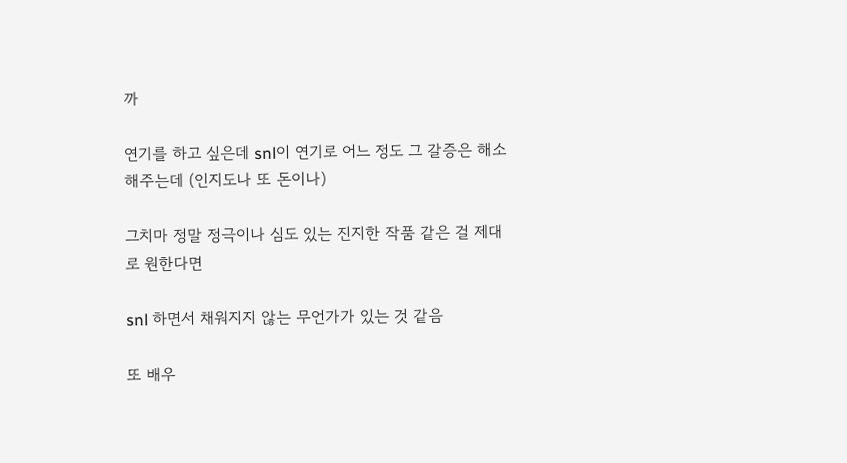까

연기를 하고 싶은데 snl이 연기로 어느 정도 그 갈증은 해소해주는데 (인지도나 또 돈이나)

그치마 정말 정극이나 심도 있는 진지한 작품 같은 걸 제대로 원한다면

snl 하면서 채워지지 않는 무언가가 있는 것 같음

또 배우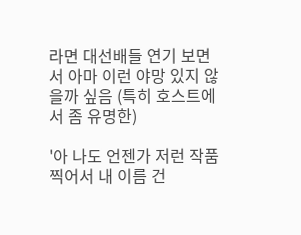라면 대선배들 연기 보면서 아마 이런 야망 있지 않을까 싶음 (특히 호스트에서 좀 유명한)

'아 나도 언젠가 저런 작품 찍어서 내 이름 건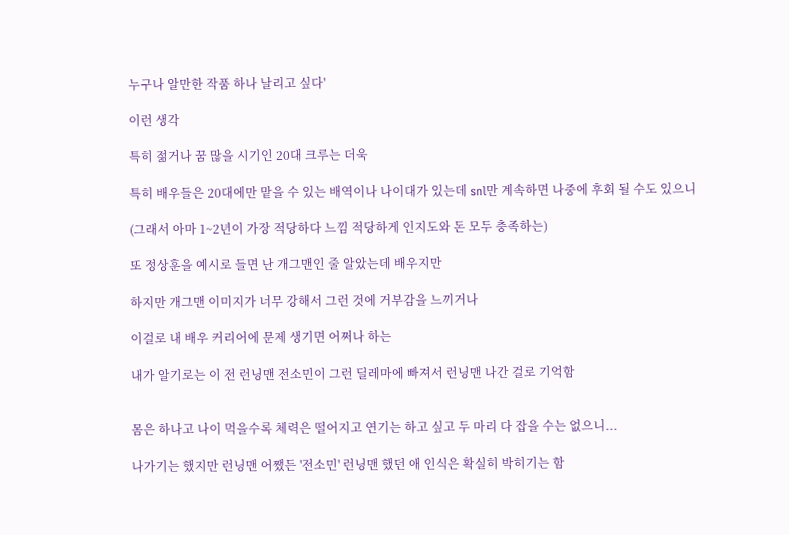누구나 알만한 작품 하나 날리고 싶다'

이런 생각

특히 젊거나 꿈 많을 시기인 20대 크루는 더욱

특히 배우들은 20대에만 맡을 수 있는 배역이나 나이대가 있는데 snl만 계속하면 나중에 후회 될 수도 있으니

(그래서 아마 1~2년이 가장 적당하다 느낌 적당하게 인지도와 돈 모두 충족하는)

또 정상훈을 예시로 들면 난 개그맨인 줄 알았는데 배우지만

하지만 개그맨 이미지가 너무 강해서 그런 것에 거부감을 느끼거나

이걸로 내 배우 커리어에 문제 생기면 어쩌나 하는

내가 알기로는 이 전 런닝맨 전소민이 그런 딜레마에 빠져서 런닝맨 나간 걸로 기억함


몸은 하나고 나이 먹을수록 체력은 떨어지고 연기는 하고 싶고 두 마리 다 잡을 수는 없으니...

나가기는 했지만 런닝맨 어쨌든 '전소민' 런닝맨 했던 애 인식은 확실히 박히기는 함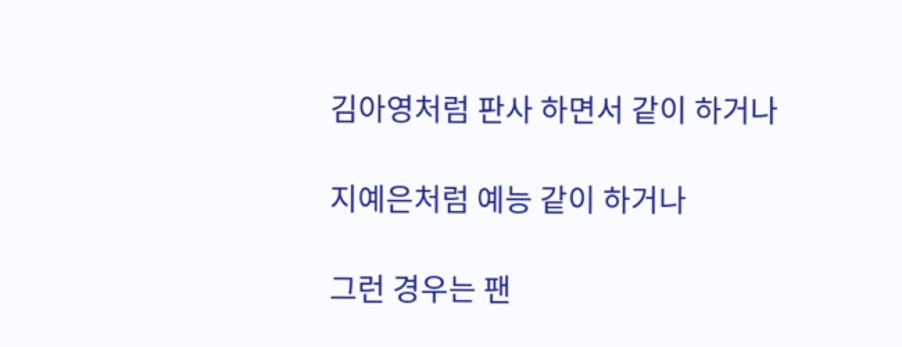김아영처럼 판사 하면서 같이 하거나

지예은처럼 예능 같이 하거나

그런 경우는 팬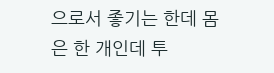으로서 좋기는 한데 몸은 한 개인데 투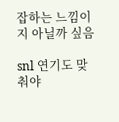잡하는 느낌이지 아닐까 싶음

snl 연기도 맞춰야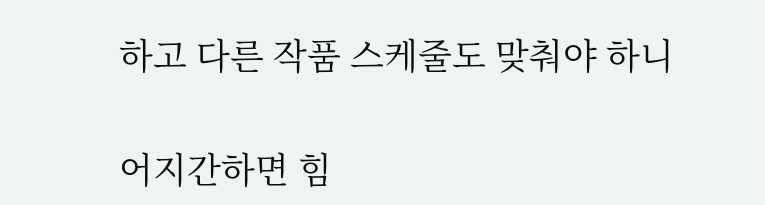하고 다른 작품 스케줄도 맞춰야 하니

어지간하면 힘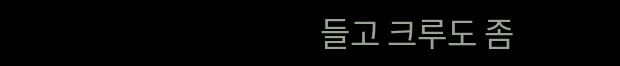들고 크루도 좀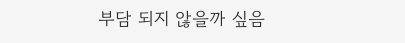부담 되지 않을까 싶음